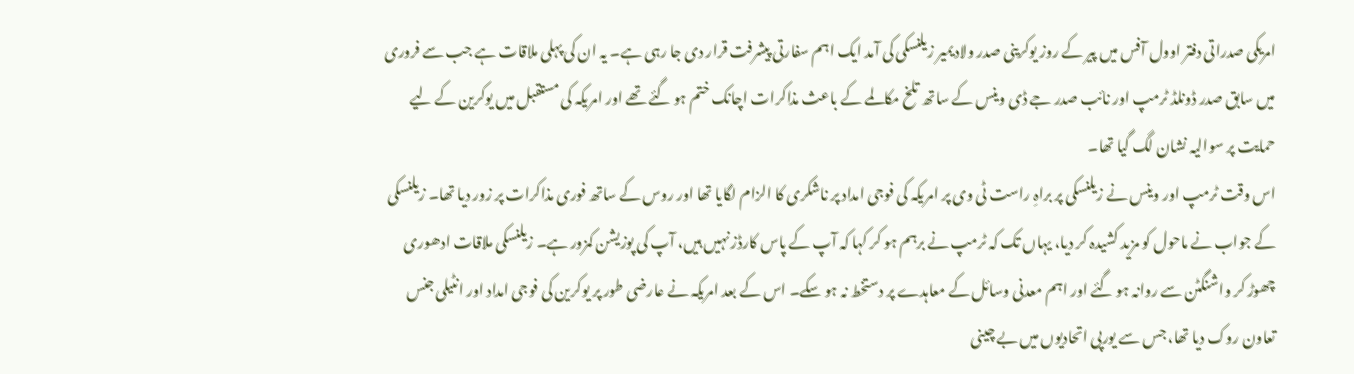امریکی صدراتی دفتر اوول آفس میں پیر کے روز یوکرینی صدر ولادیمیر زیلنسکی کی آمد ایک اہم سفارتی پیشرفت قرار دی جا رہی ہے۔ یہ ان کی پہلی ملاقات ہے جب سے فروری میں سابق صدر ڈونلڈ ٹرمپ اور نائب صدر جے ڈی وینس کے ساتھ تلخ مکالمے کے باعث مذاکرات اچانک ختم ہو گئے تھے اور امریکہ کی مستقبل میں یوکرین کے لیے حمایت پر سوالیہ نشان لگ گیا تھا۔
اس وقت ٹرمپ اور وینس نے زیلنسکی پر براہِ راست ٹی وی پر امریکہ کی فوجی امداد پر ناشکری کا الزام لگایا تھا اور روس کے ساتھ فوری مذاکرات پر زور دیا تھا۔ زیلنسکی کے جواب نے ماحول کو مزید کشیدہ کر دیا، یہاں تک کہ ٹرمپ نے برہم ہو کر کہا کہ آپ کے پاس کارڈز نہیں ہیں، آپ کی پوزیشن کمزور ہے۔ زیلنسکی ملاقات ادھوری چھوڑ کر واشنگٹن سے روانہ ہو گئے اور اہم معدنی وسائل کے معاہدے پر دستخط نہ ہو سکے۔ اس کے بعد امریکہ نے عارضی طور پر یوکرین کی فوجی امداد اور انٹیلی جنس تعاون روک دیا تھا، جس سے یورپی اتحادیوں میں بے چینی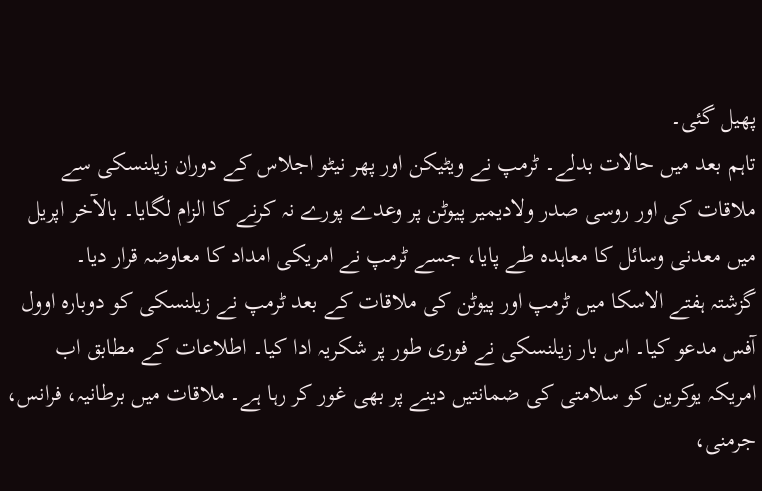پھیل گئی۔
تاہم بعد میں حالات بدلے۔ ٹرمپ نے ویٹیکن اور پھر نیٹو اجلاس کے دوران زیلنسکی سے ملاقات کی اور روسی صدر ولادیمیر پیوٹن پر وعدے پورے نہ کرنے کا الزام لگایا۔ بالآخر اپریل میں معدنی وسائل کا معاہدہ طے پایا، جسے ٹرمپ نے امریکی امداد کا معاوضہ قرار دیا۔
گزشتہ ہفتے الاسکا میں ٹرمپ اور پیوٹن کی ملاقات کے بعد ٹرمپ نے زیلنسکی کو دوبارہ اوول آفس مدعو کیا۔ اس بار زیلنسکی نے فوری طور پر شکریہ ادا کیا۔ اطلاعات کے مطابق اب امریکہ یوکرین کو سلامتی کی ضمانتیں دینے پر بھی غور کر رہا ہے۔ ملاقات میں برطانیہ، فرانس، جرمنی،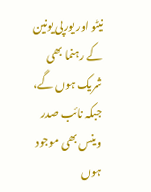نیٹو اور یورپی یونین کے رہنما بھی شریک ہوں گے، جبکہ نائب صدر وینس بھی موجود ہوں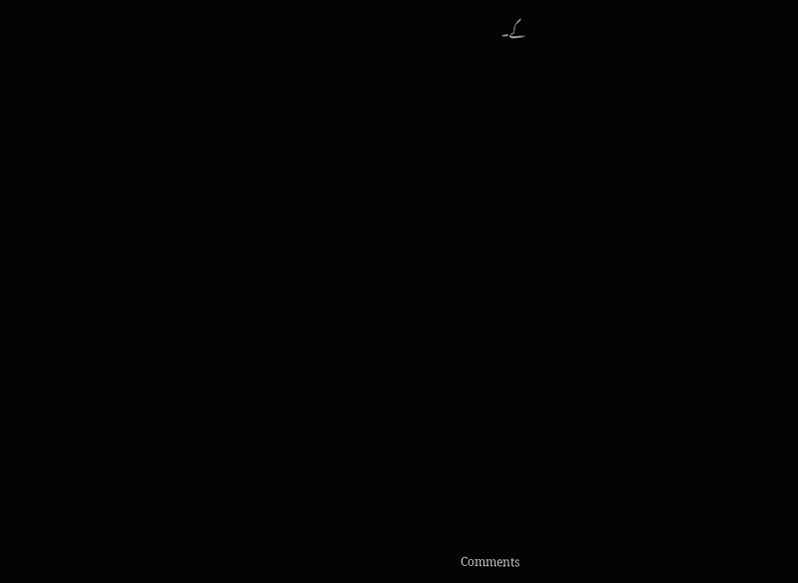گے۔






















Comments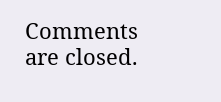Comments are closed.